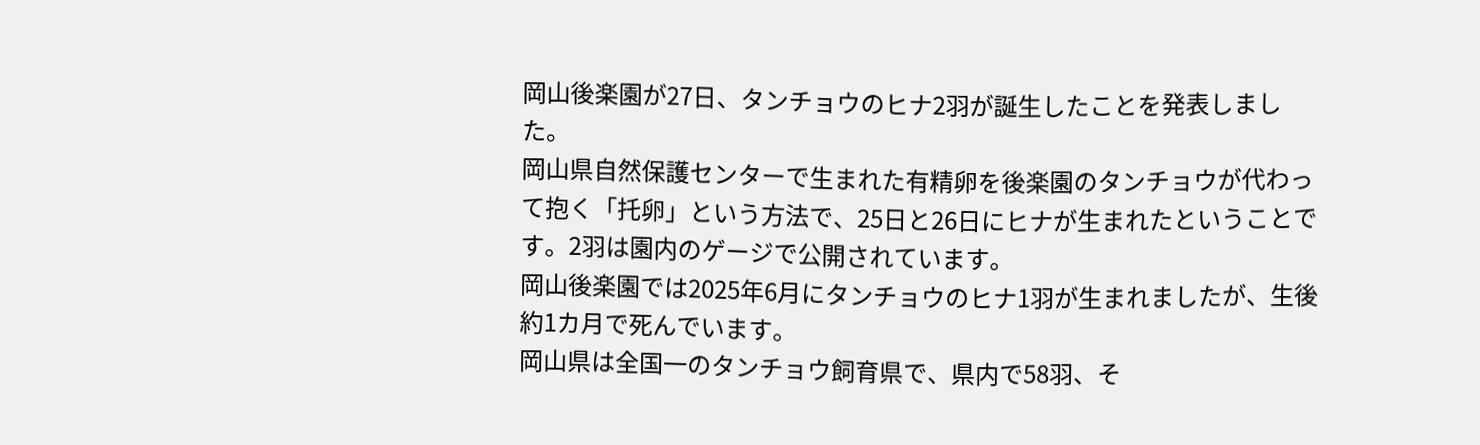岡山後楽園が27日、タンチョウのヒナ2羽が誕生したことを発表しました。
岡山県自然保護センターで生まれた有精卵を後楽園のタンチョウが代わって抱く「托卵」という方法で、25日と26日にヒナが生まれたということです。2羽は園内のゲージで公開されています。
岡山後楽園では2025年6月にタンチョウのヒナ1羽が生まれましたが、生後約1カ月で死んでいます。
岡山県は全国一のタンチョウ飼育県で、県内で58羽、そ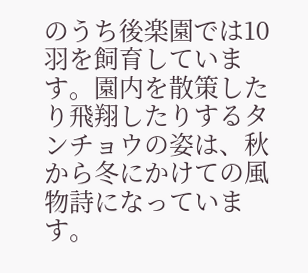のうち後楽園では10羽を飼育しています。園内を散策したり飛翔したりするタンチョウの姿は、秋から冬にかけての風物詩になっています。